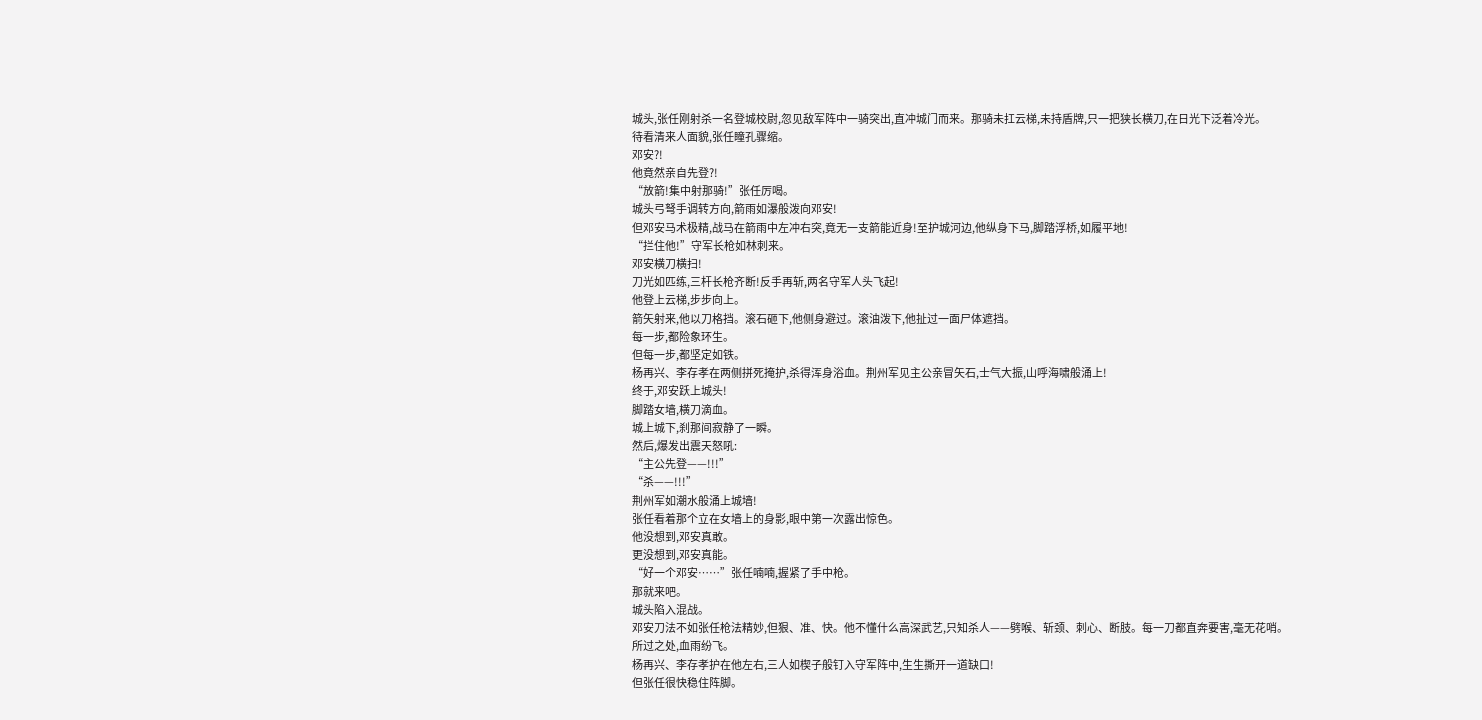城头,张任刚射杀一名登城校尉,忽见敌军阵中一骑突出,直冲城门而来。那骑未扛云梯,未持盾牌,只一把狭长横刀,在日光下泛着冷光。
待看清来人面貌,张任瞳孔骤缩。
邓安?!
他竟然亲自先登?!
“放箭!集中射那骑!”张任厉喝。
城头弓弩手调转方向,箭雨如瀑般泼向邓安!
但邓安马术极精,战马在箭雨中左冲右突,竟无一支箭能近身!至护城河边,他纵身下马,脚踏浮桥,如履平地!
“拦住他!”守军长枪如林刺来。
邓安横刀横扫!
刀光如匹练,三杆长枪齐断!反手再斩,两名守军人头飞起!
他登上云梯,步步向上。
箭矢射来,他以刀格挡。滚石砸下,他侧身避过。滚油泼下,他扯过一面尸体遮挡。
每一步,都险象环生。
但每一步,都坚定如铁。
杨再兴、李存孝在两侧拼死掩护,杀得浑身浴血。荆州军见主公亲冒矢石,士气大振,山呼海啸般涌上!
终于,邓安跃上城头!
脚踏女墙,横刀滴血。
城上城下,刹那间寂静了一瞬。
然后,爆发出震天怒吼:
“主公先登——!!!”
“杀——!!!”
荆州军如潮水般涌上城墙!
张任看着那个立在女墙上的身影,眼中第一次露出惊色。
他没想到,邓安真敢。
更没想到,邓安真能。
“好一个邓安……”张任喃喃,握紧了手中枪。
那就来吧。
城头陷入混战。
邓安刀法不如张任枪法精妙,但狠、准、快。他不懂什么高深武艺,只知杀人——劈喉、斩颈、刺心、断肢。每一刀都直奔要害,毫无花哨。
所过之处,血雨纷飞。
杨再兴、李存孝护在他左右,三人如楔子般钉入守军阵中,生生撕开一道缺口!
但张任很快稳住阵脚。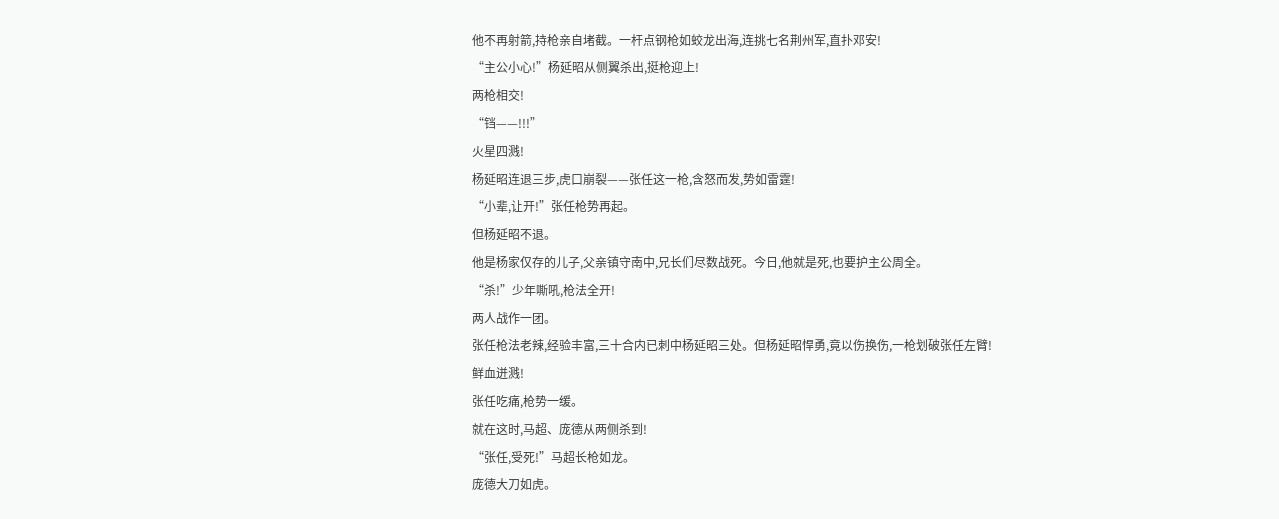他不再射箭,持枪亲自堵截。一杆点钢枪如蛟龙出海,连挑七名荆州军,直扑邓安!
“主公小心!”杨延昭从侧翼杀出,挺枪迎上!
两枪相交!
“铛——!!!”
火星四溅!
杨延昭连退三步,虎口崩裂——张任这一枪,含怒而发,势如雷霆!
“小辈,让开!”张任枪势再起。
但杨延昭不退。
他是杨家仅存的儿子,父亲镇守南中,兄长们尽数战死。今日,他就是死,也要护主公周全。
“杀!”少年嘶吼,枪法全开!
两人战作一团。
张任枪法老辣,经验丰富,三十合内已刺中杨延昭三处。但杨延昭悍勇,竟以伤换伤,一枪划破张任左臂!
鲜血迸溅!
张任吃痛,枪势一缓。
就在这时,马超、庞德从两侧杀到!
“张任,受死!”马超长枪如龙。
庞德大刀如虎。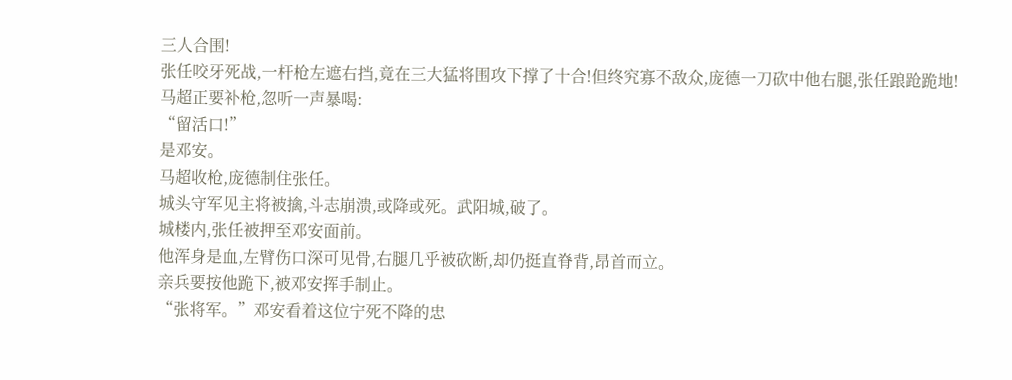三人合围!
张任咬牙死战,一杆枪左遮右挡,竟在三大猛将围攻下撑了十合!但终究寡不敌众,庞德一刀砍中他右腿,张任踉跄跪地!
马超正要补枪,忽听一声暴喝:
“留活口!”
是邓安。
马超收枪,庞德制住张任。
城头守军见主将被擒,斗志崩溃,或降或死。武阳城,破了。
城楼内,张任被押至邓安面前。
他浑身是血,左臂伤口深可见骨,右腿几乎被砍断,却仍挺直脊背,昂首而立。
亲兵要按他跪下,被邓安挥手制止。
“张将军。”邓安看着这位宁死不降的忠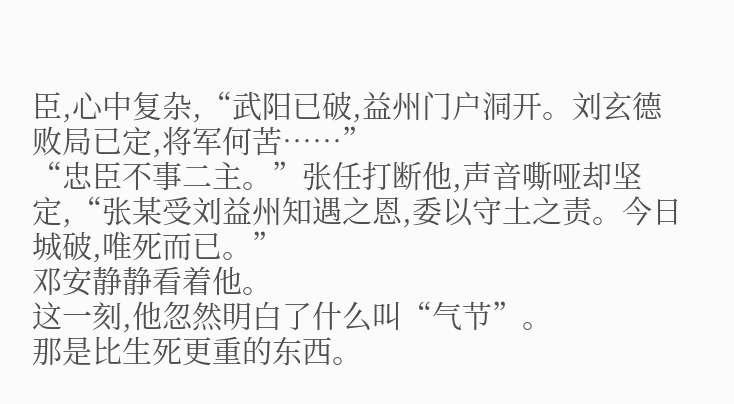臣,心中复杂,“武阳已破,益州门户洞开。刘玄德败局已定,将军何苦……”
“忠臣不事二主。”张任打断他,声音嘶哑却坚定,“张某受刘益州知遇之恩,委以守土之责。今日城破,唯死而已。”
邓安静静看着他。
这一刻,他忽然明白了什么叫“气节”。
那是比生死更重的东西。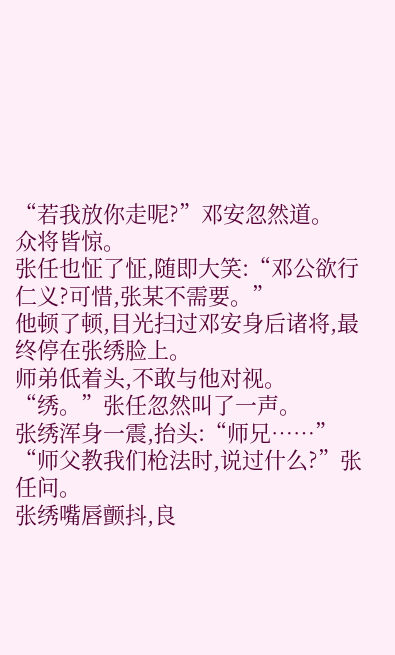“若我放你走呢?”邓安忽然道。
众将皆惊。
张任也怔了怔,随即大笑:“邓公欲行仁义?可惜,张某不需要。”
他顿了顿,目光扫过邓安身后诸将,最终停在张绣脸上。
师弟低着头,不敢与他对视。
“绣。”张任忽然叫了一声。
张绣浑身一震,抬头:“师兄……”
“师父教我们枪法时,说过什么?”张任问。
张绣嘴唇颤抖,良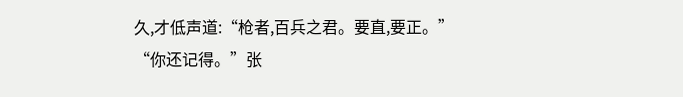久,才低声道:“枪者,百兵之君。要直,要正。”
“你还记得。”张